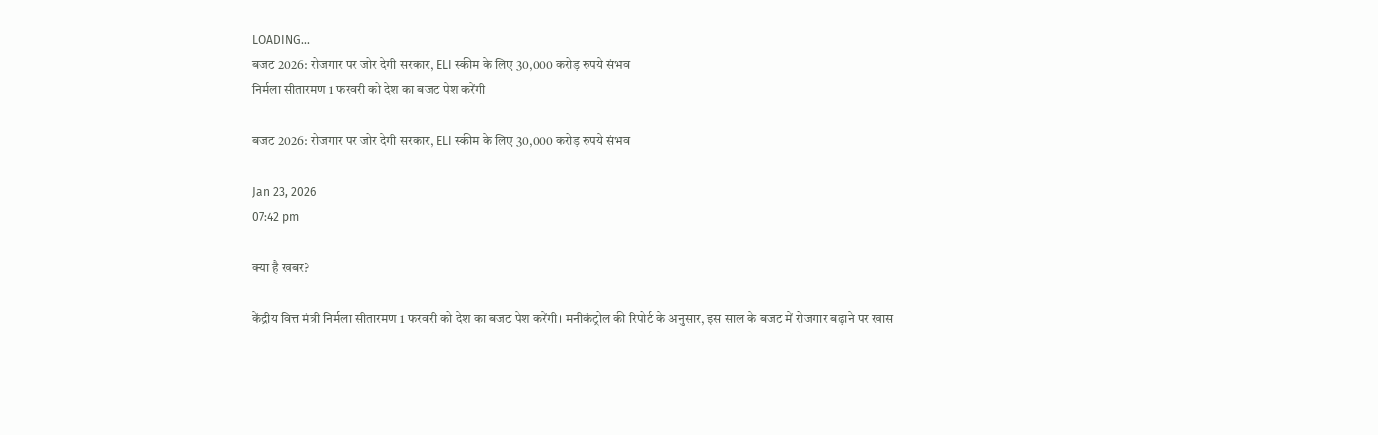LOADING...
बजट 2026: रोजगार पर जोर देगी सरकार, ELI स्कीम के लिए 30,000 करोड़ रुपये संभव
निर्मला सीतारमण 1 फरवरी को देश का बजट पेश करेंगी

बजट 2026: रोजगार पर जोर देगी सरकार, ELI स्कीम के लिए 30,000 करोड़ रुपये संभव

Jan 23, 2026
07:42 pm

क्या है खबर?

केंद्रीय वित्त मंत्री निर्मला सीतारमण 1 फरवरी को देश का बजट पेश करेंगी। मनीकंट्रोल की रिपोर्ट के अनुसार, इस साल के बजट में रोजगार बढ़ाने पर खास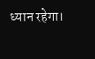ध्यान रहेगा।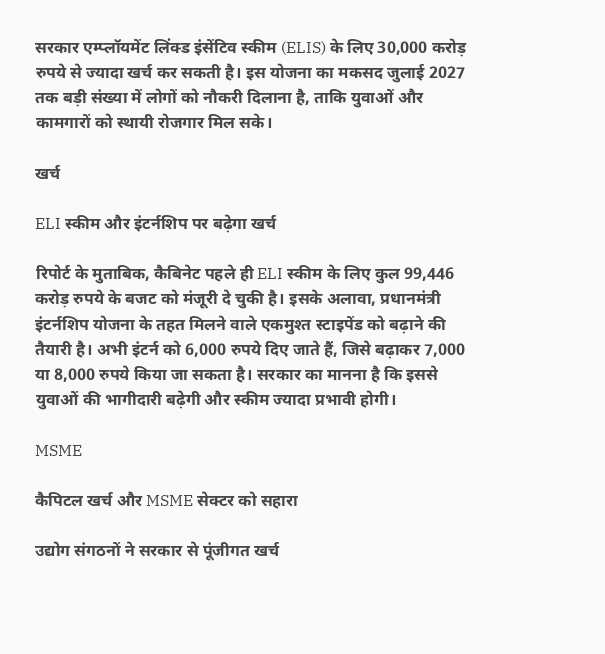सरकार एम्प्लॉयमेंट लिंक्ड इंसेंटिव स्कीम (ELIS) के लिए 30,000 करोड़ रुपये से ज्यादा खर्च कर सकती है। इस योजना का मकसद जुलाई 2027 तक बड़ी संख्या में लोगों को नौकरी दिलाना है, ताकि युवाओं और कामगारों को स्थायी रोजगार मिल सके।

खर्च

ELI स्कीम और इंटर्नशिप पर बढ़ेगा खर्च

रिपोर्ट के मुताबिक, कैबिनेट पहले ही ELI स्कीम के लिए कुल 99,446 करोड़ रुपये के बजट को मंजूरी दे चुकी है। इसके अलावा, प्रधानमंत्री इंटर्नशिप योजना के तहत मिलने वाले एकमुश्त स्टाइपेंड को बढ़ाने की तैयारी है। अभी इंटर्न को 6,000 रुपये दिए जाते हैं, जिसे बढ़ाकर 7,000 या 8,000 रुपये किया जा सकता है। सरकार का मानना है कि इससे युवाओं की भागीदारी बढ़ेगी और स्कीम ज्यादा प्रभावी होगी।

MSME

कैपिटल खर्च और MSME सेक्टर को सहारा

उद्योग संगठनों ने सरकार से पूंजीगत खर्च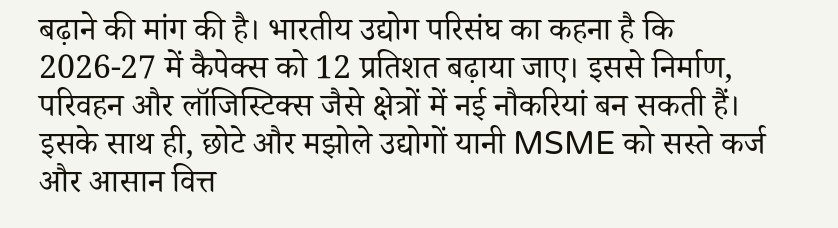बढ़ाने की मांग की है। भारतीय उद्योग परिसंघ का कहना है कि 2026-27 में कैपेक्स को 12 प्रतिशत बढ़ाया जाए। इससे निर्माण, परिवहन और लॉजिस्टिक्स जैसे क्षेत्रों में नई नौकरियां बन सकती हैं। इसके साथ ही, छोटे और मझोले उद्योगों यानी MSME को सस्ते कर्ज और आसान वित्त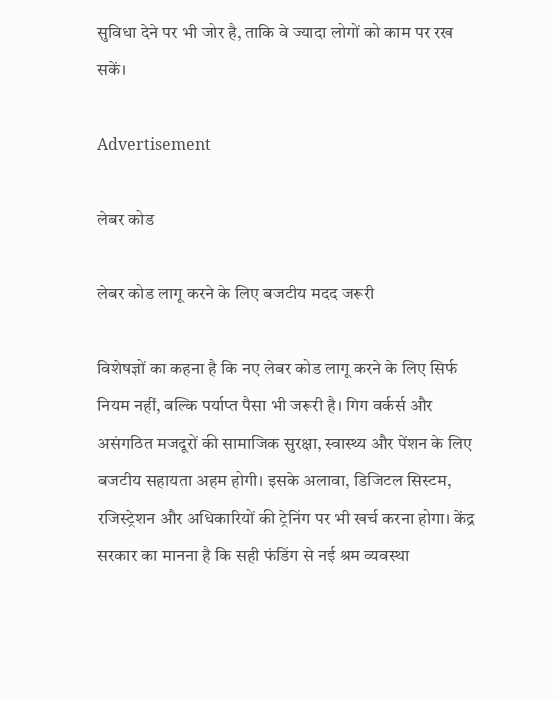सुविधा देने पर भी जोर है, ताकि वे ज्यादा लोगों को काम पर रख सकें।

Advertisement

लेबर कोड

लेबर कोड लागू करने के लिए बजटीय मदद जरूरी

विशेषज्ञों का कहना है कि नए लेबर कोड लागू करने के लिए सिर्फ नियम नहीं, बल्कि पर्याप्त पैसा भी जरूरी है। गिग वर्कर्स और असंगठित मजदूरों की सामाजिक सुरक्षा, स्वास्थ्य और पेंशन के लिए बजटीय सहायता अहम होगी। इसके अलावा, डिजिटल सिस्टम, रजिस्ट्रेशन और अधिकारियों की ट्रेनिंग पर भी खर्च करना होगा। केंद्र सरकार का मानना है कि सही फंडिंग से नई श्रम व्यवस्था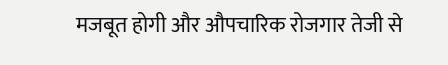मजबूत होगी और औपचारिक रोजगार तेजी से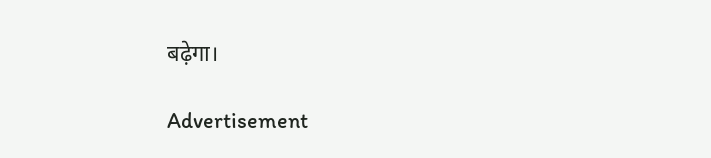बढ़ेगा।

Advertisement